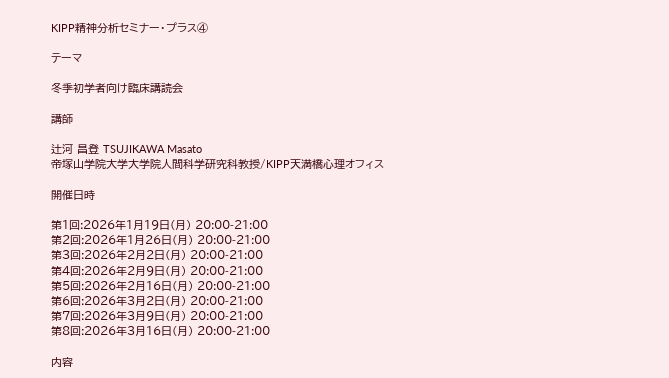KIPP精神分析セミナー・プラス④

テーマ

冬季初学者向け臨床講読会

講師

辻河 昌登 TSUJIKAWA Masato
帝塚山学院大学大学院人間科学研究科教授/KIPP天満橋心理オフィス

開催日時

第1回:2026年1月19日(月) 20:00-21:00
第2回:2026年1月26日(月) 20:00-21:00
第3回:2026年2月2日(月) 20:00-21:00
第4回:2026年2月9日(月) 20:00-21:00
第5回:2026年2月16日(月) 20:00-21:00
第6回:2026年3月2日(月) 20:00-21:00
第7回:2026年3月9日(月) 20:00-21:00
第8回:2026年3月16日(月) 20:00-21:00

内容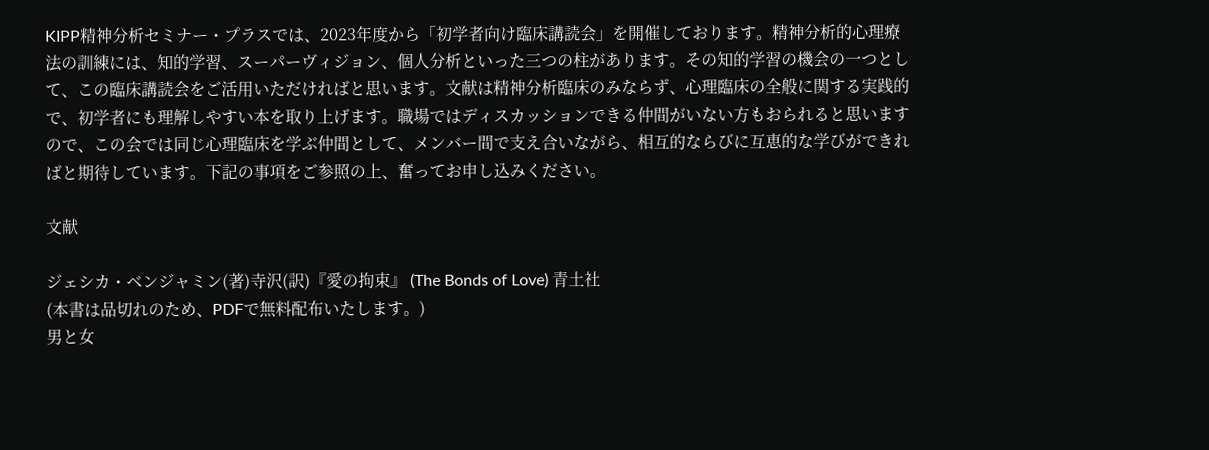KIPP精神分析セミナー・プラスでは、2023年度から「初学者向け臨床講読会」を開催しております。精神分析的心理療法の訓練には、知的学習、スーパーヴィジョン、個人分析といった三つの柱があります。その知的学習の機会の一つとして、この臨床講読会をご活用いただければと思います。文献は精神分析臨床のみならず、心理臨床の全般に関する実践的で、初学者にも理解しやすい本を取り上げます。職場ではディスカッションできる仲間がいない方もおられると思いますので、この会では同じ心理臨床を学ぶ仲間として、メンバー間で支え合いながら、相互的ならびに互恵的な学びができればと期待しています。下記の事項をご参照の上、奮ってお申し込みください。

文献

ジェシカ・ベンジャミン(著)寺沢(訳)『愛の拘束』 (The Bonds of Love) 青土社
(本書は品切れのため、PDFで無料配布いたします。)
男と女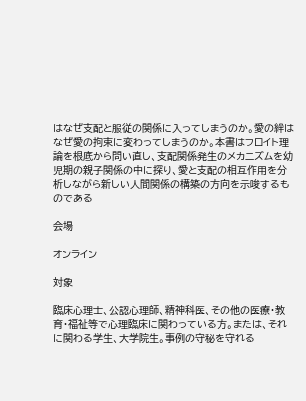はなぜ支配と服従の関係に入ってしまうのか。愛の絆はなぜ愛の拘束に変わってしまうのか。本書はフロイト理論を根底から問い直し、支配関係発生のメカニズムを幼児期の親子関係の中に探り、愛と支配の相互作用を分析しながら新しい人間関係の構築の方向を示唆するものである

会場

オンライン

対象

臨床心理士、公認心理師、精神科医、その他の医療・教育・福祉等で心理臨床に関わっている方。または、それに関わる学生、大学院生。事例の守秘を守れる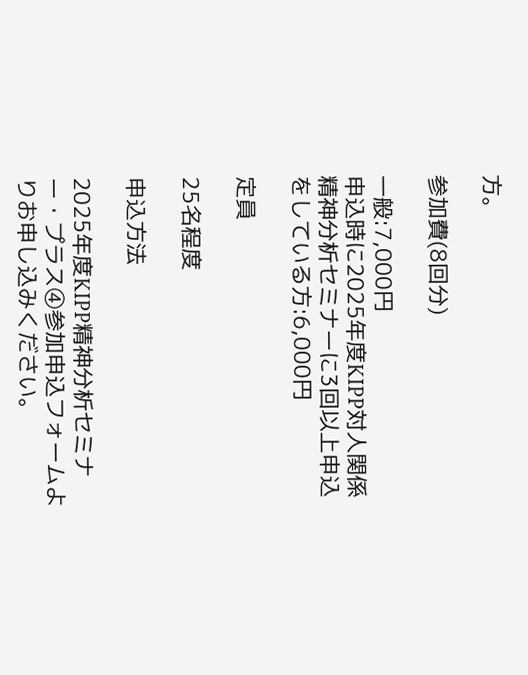方。

参加費(8回分)

一般:7,000円
申込時に2025年度KIPP対人関係精神分析セミナーに3回以上申込をしている方:6,000円

定員

25名程度

申込方法

2025年度KIPP精神分析セミナー・プラス④参加申込フォームよりお申し込みください。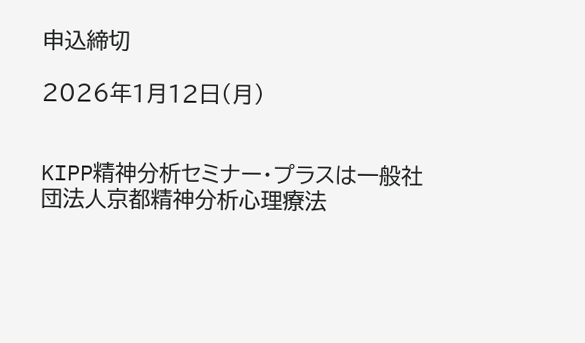申込締切

2026年1月12日(月)


KIPP精神分析セミナー・プラスは一般社団法人京都精神分析心理療法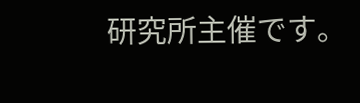研究所主催です。